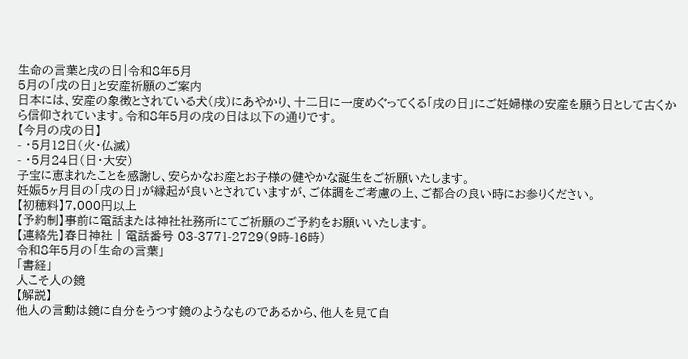生命の言葉と戌の日|令和8年5月
5月の「戌の日」と安産祈願のご案内
日本には、安産の象徴とされている犬(戌)にあやかり、十二日に一度めぐってくる「戌の日」にご妊婦様の安産を願う日として古くから信仰されています。令和8年5月の戌の日は以下の通りです。
【今月の戌の日】
- ・5月12日(火・仏滅)
- ・5月24日(日・大安)
子宝に恵まれたことを感謝し、安らかなお産とお子様の健やかな誕生をご祈願いたします。
妊娠5ヶ月目の「戌の日」が縁起が良いとされていますが、ご体調をご考慮の上、ご都合の良い時にお参りください。
【初穂料】7,000円以上
【予約制】事前に電話または神社社務所にてご祈願のご予約をお願いいたします。
【連絡先】春日神社 | 電話番号 03-3771-2729(9時-16時)
令和8年5月の「生命の言葉」
「書経」
人こそ人の鏡
【解説】
他人の言動は鏡に自分をうつす鏡のようなものであるから、他人を見て自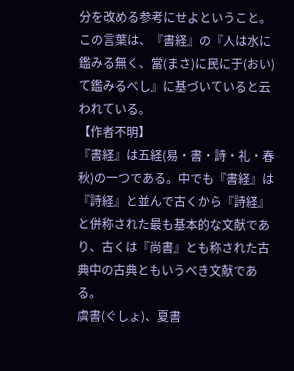分を改める参考にせよということ。
この言葉は、『書経』の『人は水に鑑みる無く、當(まさ)に民に于(おい)て鑑みるべし』に基づいていると云われている。
【作者不明】
『書経』は五経(易・書・詩・礼・春秋)の一つである。中でも『書経』は『詩経』と並んで古くから『詩経』と併称された最も基本的な文献であり、古くは『尚書』とも称された古典中の古典ともいうべき文献である。
虞書(ぐしょ)、夏書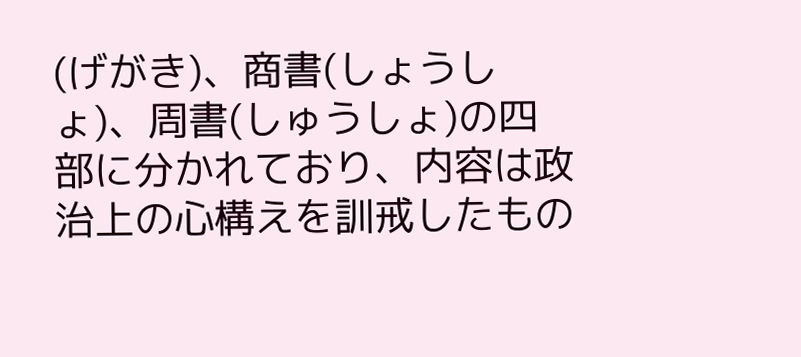(げがき)、商書(しょうしょ)、周書(しゅうしょ)の四部に分かれており、内容は政治上の心構えを訓戒したもの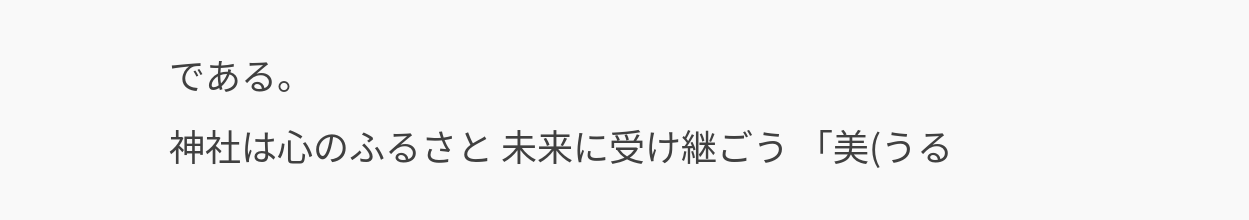である。
神社は心のふるさと 未来に受け継ごう 「美(うる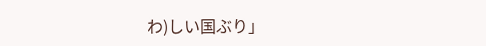わ)しい国ぶり」